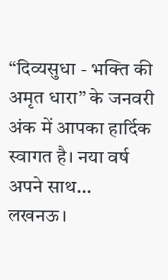“दिव्यसुधा - भक्ति की अमृत धारा” के जनवरी अंक में आपका हार्दिक स्वागत है। नया वर्ष अपने साथ…
लखनऊ।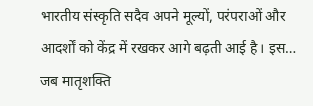भारतीय संस्कृति सदैव अपने मूल्यों, परंपराओं और आदर्शों को केंद्र में रखकर आगे बढ़ती आई है। इस…
जब मातृशक्ति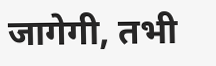जागेगी, तभी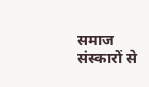समाज संस्कारों से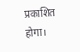प्रकाशित होगा।